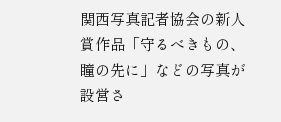関西写真記者協会の新人賞作品「守るべきもの、瞳の先に」などの写真が設営さ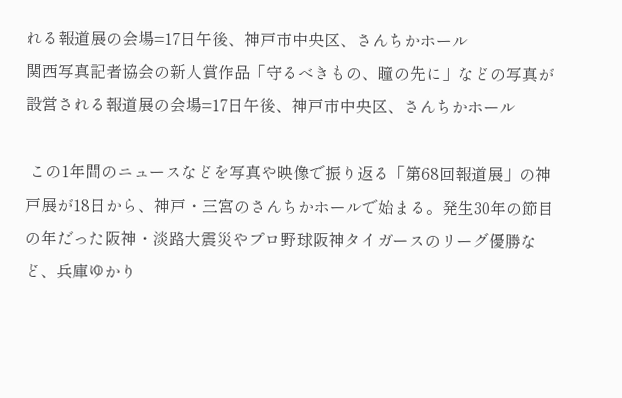れる報道展の会場=17日午後、神戸市中央区、さんちかホール
関西写真記者協会の新人賞作品「守るべきもの、瞳の先に」などの写真が設営される報道展の会場=17日午後、神戸市中央区、さんちかホール

 この1年間のニュースなどを写真や映像で振り返る「第68回報道展」の神戸展が18日から、神戸・三宮のさんちかホールで始まる。発生30年の節目の年だった阪神・淡路大震災やプロ野球阪神タイガースのリーグ優勝など、兵庫ゆかり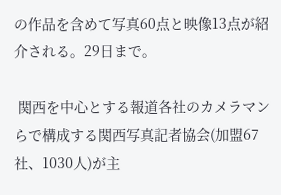の作品を含めて写真60点と映像13点が紹介される。29日まで。

 関西を中心とする報道各社のカメラマンらで構成する関西写真記者協会(加盟67社、1030人)が主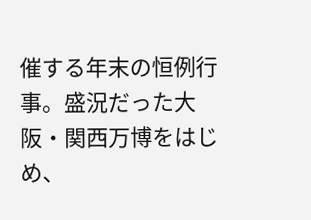催する年末の恒例行事。盛況だった大阪・関西万博をはじめ、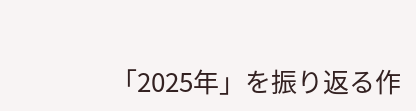「2025年」を振り返る作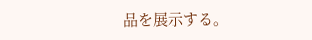品を展示する。